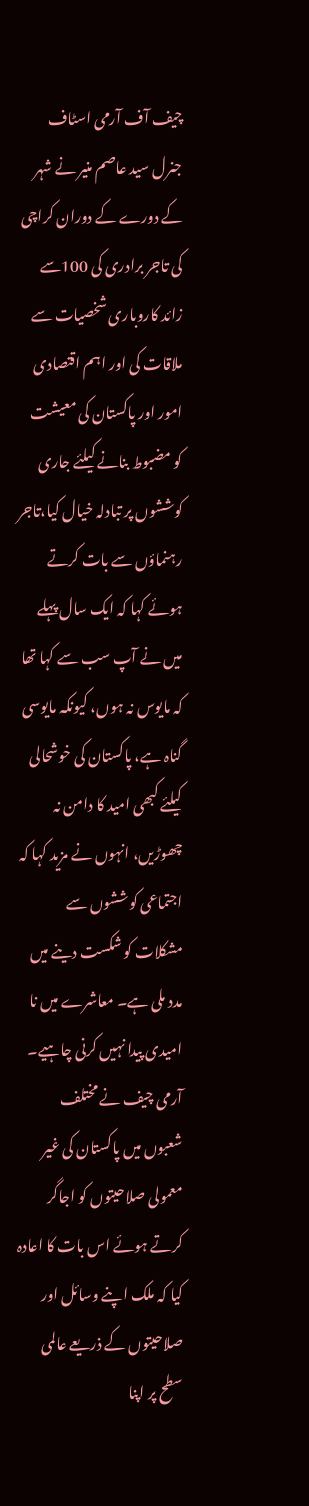چیف آف آرمی اسٹاف جنرل سید عاصم منیر نے شہر کے دورے کے دوران کراچی کی تاجر برادری کی 100سے زائد کاروباری شخصیات سے ملاقات کی اور اہم اقتصادی امور اور پاکستان کی معیشت کو مضبوط بنانے کیلئے جاری کوششوں پر تبادلہ خیال کیا،تاجر رہنماؤں سے بات کرتے ہوئے کہا کہ ایک سال پہلے میں نے آپ سب سے کہا تھا کہ مایوس نہ ہوں، کیونکہ مایوسی گناہ ہے، پاکستان کی خوشحالی کیلئے کبھی امید کا دامن نہ چھوڑیں، انہوں نے مزید کہا کہ اجتماعی کوششوں سے مشکلات کو شکست دینے میں مدد ملی ہے۔ معاشرے میں نا امیدی پیدا نہیں کرنی چاہیے۔ آرمی چیف نے مختلف شعبوں میں پاکستان کی غیر معمولی صلاحیتوں کو اجاگر کرتے ہوئے اس بات کا اعادہ کیا کہ ملک اپنے وسائل اور صلاحیتوں کے ذریعے عالمی سطح پر اپنا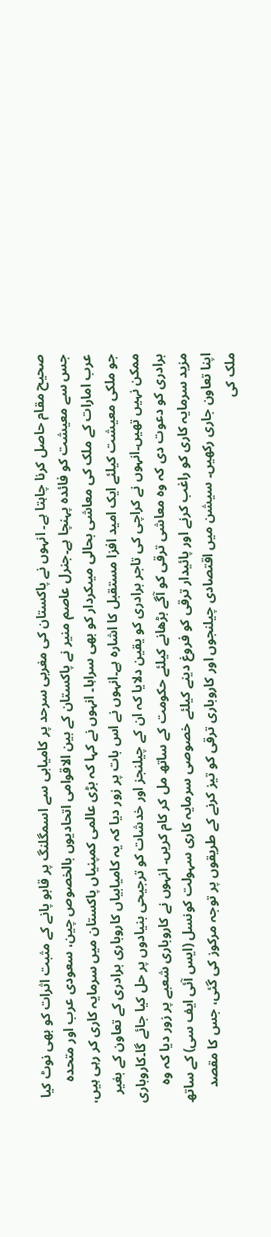صحیح مقام حاصل کرنا چاہتا ہے۔ انہوں نے پاکستان کی مغربی سرحد پر کامیابی سے اسمگلنگ پر قابو پانے کے مثبت اثرات کو بھی نوٹ کیا جس سے معیشت کو فائدہ پہنچا ہے۔جنرل عاصم منیر نے پاکستان کے بین الاقوامی اتحادیوں بالخصوص چین، سعودی عرب اور متحدہ عرب امارات کے ملک کی معاشی بحالی میںکردار کو بھی سراہا۔ انہوں نے کہا کہ بڑی عالمی کمپنیاں پاکستان میں سرمایہ کاری کر رہی ہیں، جو ملکی معیشت کیلئے ایک امید افزا مستقبل کا اشارہ ہے۔انہوں نے اس بات پر زور دیا کہ یہ کامیابیاں کاروباری برادری کے تعاون کے بغیر ممکن نہیں تھیں۔انہوں نے کراچی کی تاجر برادری کو یقین دلایا کہ ان کے چیلنجز اور خدشات کو ترجیحی بنیادوں پر حل کیا جائے گا۔کاروباری برادری کو دعوت دی کہ وہ معاشی ترقی کو آگے بڑھانے کیلئے حکومت کے ساتھ مل کر کام کریں۔ انہوں نے کاروباری شعبے پر زور دیا کہ وہ مزید سرمایہ کاری کو راغب کرنے اور پائیدار ترقی کو فروغ دینے کیلئے خصوصی سرمایہ کاری سہولت کونسل (ایس آئی ایف سی) کے ساتھ اپنا تعاون جاری رکھیں۔ سیشن میں اقتصادی چیلنجوں اور کاروباری ترقی کو تیز کرنے کے طریقوں پر توجہ مرکوز کی گئی، جس کا مقصد ملک کی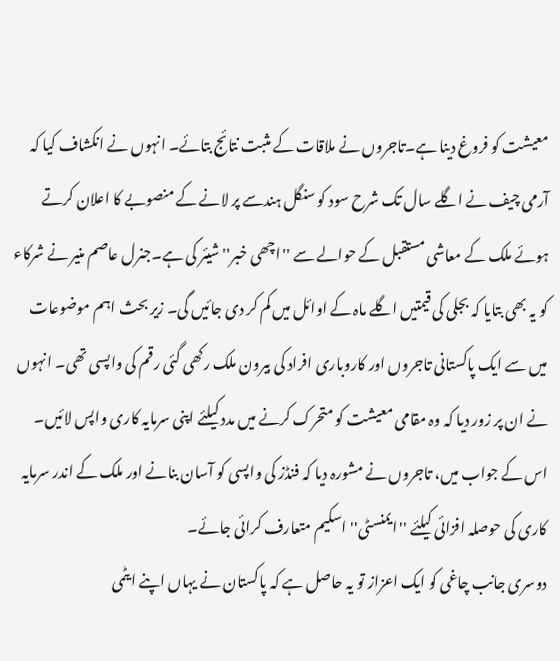معیشت کو فروغ دینا ہے۔تاجروں نے ملاقات کے مثبت نتائج بتائے۔ انہوں نے انکشاف کیا کہ آرمی چیف نے اگلے سال تک شرح سود کو سنگل ہندسے پر لانے کے منصوبے کا اعلان کرتے ہوئے ملک کے معاشی مستقبل کے حوالے سے ''اچھی خبر'' شیئر کی ہے۔جنرل عاصم منیر نے شرکاء کو یہ بھی بتایا کہ بجلی کی قیمتیں اگلے ماہ کے اوائل میں کم کر دی جائیں گی۔ زیر بحث اہم موضوعات میں سے ایک پاکستانی تاجروں اور کاروباری افراد کی بیرون ملک رکھی گئی رقم کی واپسی تھی۔ انہوں نے ان پر زور دیا کہ وہ مقامی معیشت کو متحرک کرنے میں مدد کیلئے اپنی سرمایہ کاری واپس لائیں۔ اس کے جواب میں، تاجروں نے مشورہ دیا کہ فنڈز کی واپسی کو آسان بنانے اور ملک کے اندر سرمایہ کاری کی حوصلہ افزائی کیلئے ''ایمنسٹی'' اسکیم متعارف کرائی جائے۔
دوسری جانب چاغی کو ایک اعزاز تو یہ حاصل ہے کہ پاکستان نے یہاں اپنے ایٹمی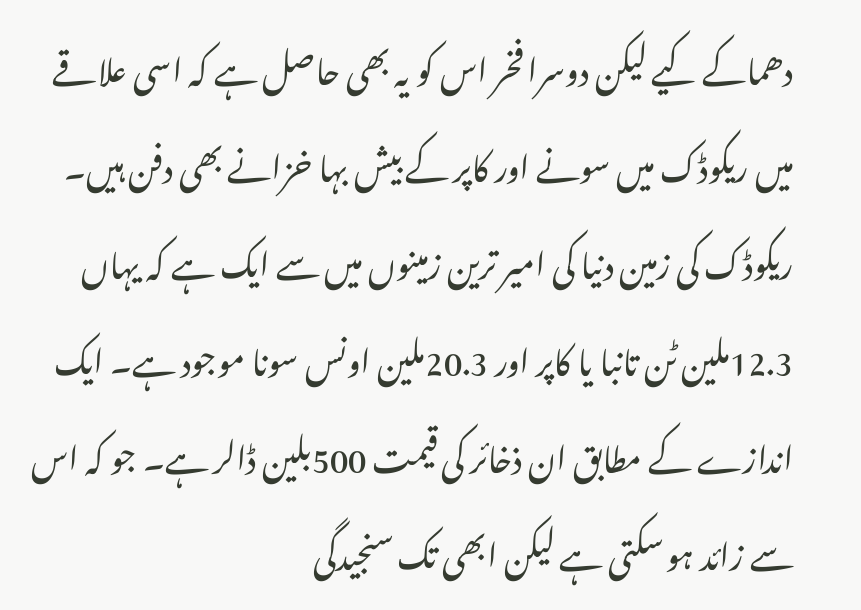دھماکے کیے لیکن دوسرا فخر اس کو یہ بھی حاصل ہے کہ اسی علاقے میں ریکوڈک میں سونے اور کاپر کے بیش بہا خزانے بھی دفن ہیں۔ ریکوڈک کی زمین دنیا کی امیر ترین زمینوں میں سے ایک ہے کہ یہاں 12.3ملین ٹن تانبا یا کاپر اور 20.3ملین اونس سونا موجود ہے۔ ایک اندازے کے مطابق ان ذخائر کی قیمت 500بلین ڈالر ہے۔ جو کہ اس سے زائد ہو سکتی ہے لیکن ابھی تک سنجیدگی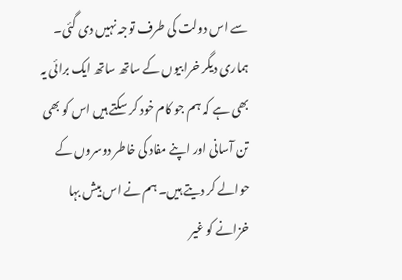سے اس دولت کی طرف توجہ نہیں دی گئی۔ ہماری دیگر خرابیوں کے ساتھ ساتھ ایک برائی یہ بھی ہے کہ ہم جو کام خود کر سکتے ہیں اس کو بھی تن آسانی اور اپنے مفاد کی خاطر دوسروں کے حوالے کر دیتے ہیں۔ ہم نے اس بیش بہا خزانے کو غیر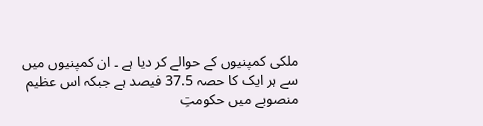ملکی کمپنیوں کے حوالے کر دیا ہے ۔ ان کمپنیوں میں سے ہر ایک کا حصہ 37.5 فیصد ہے جبکہ اس عظیم منصوبے میں حکومتِ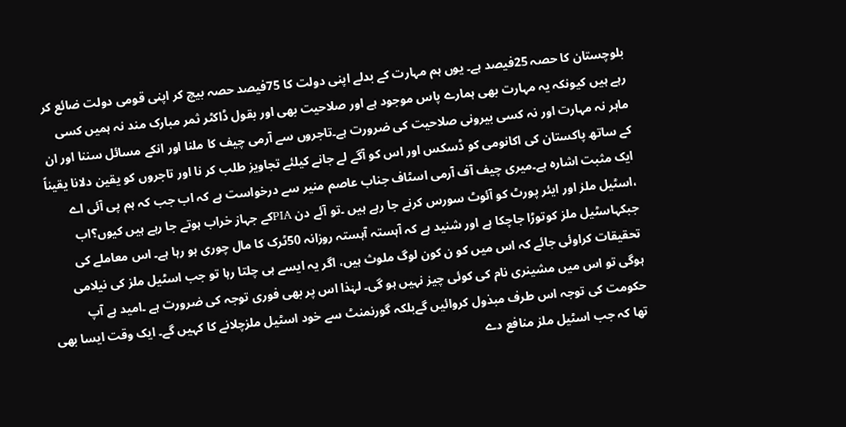بلوچستان کا حصہ 25فیصد ہے۔ یوں ہم مہارت کے بدلے اپنی دولت کا 75فیصد حصہ بیچ کر اپنی قومی دولت ضائع کر رہے ہیں کیونکہ یہ مہارت بھی ہمارے پاس موجود ہے اور صلاحیت بھی اور بقول ڈاکٹر ثمر مبارک مند نہ ہمیں کسی ماہر نہ مہارت اور نہ کسی بیرونی صلاحیت کی ضرورت ہے۔تاجروں سے آرمی چیف کا ملنا اور انکے مسائل سننا اور ان کے ساتھ پاکستان کی اکانومی کو ڈسکس اور اس کو آگے لے جانے کیلئے تجاویز طلب کر نا اور تاجروں کو یقین دلانا یقیناً ایک مثبت اشارہ ہے۔میری چیف آف آرمی اسٹاف جناب عاصم منیر سے درخواست ہے کہ اب جب کہ ہم پی آئی اے ،اسٹیل ملز اور ایئر پورٹ کو آئوٹ سورس کرنے جا رہے ہیں ۔تو آئے دن PIAکے جہاز خراب ہوتے جا رہے ہیں کیوں؟اب جبکہاسٹیل ملز کوتوڑا جاچکا ہے اور شنید ہے کہ آہستہ آہستہ روزانہ 50ٹرک کا مال چوری ہو رہا ہے۔ اس معاملے کی تحقیقات کراوئی جائے کہ اس میں کو ن کون لوگ ملوث ہیں، اگر یہ ایسے ہی چلتا رہا تو جب اسٹیل ملز کی نیلامی ہوگی تو اس میں مشینری نام کی کوئی چیز نہیں ہو گی۔ لہٰذا اس پر بھی فوری توجہ کی ضرورت ہے ۔امید ہے آپ حکومت کی توجہ اس طرف مبذول کروائیں گےبلکہ گورنمنٹ سے خود اسٹیل ملزچلانے کا کہیں گے۔ ایک وقت ایسا بھی تھا کہ جب اسٹیل ملز منافع دے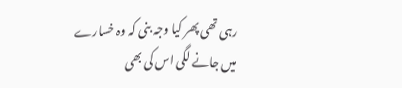رہی تھی پھر کیا وجہ بنی کہ وہ خسارے میں جانے لگی اس کی بھی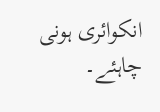انکوائری ہونی چاہئے۔